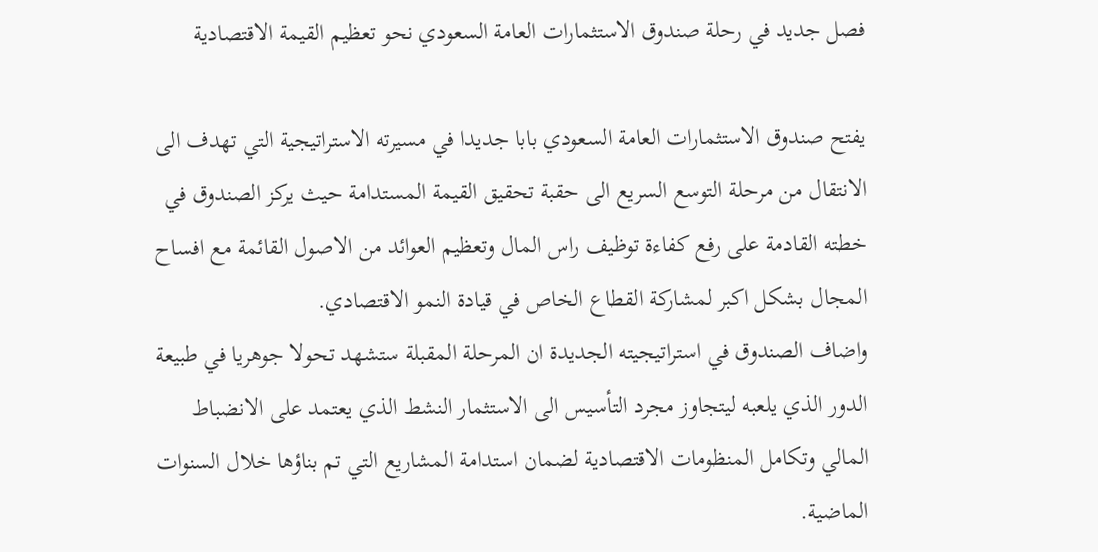فصل جديد في رحلة صندوق الاستثمارات العامة السعودي نحو تعظيم القيمة الاقتصادية

يفتح صندوق الاستثمارات العامة السعودي بابا جديدا في مسيرته الاستراتيجية التي تهدف الى الانتقال من مرحلة التوسع السريع الى حقبة تحقيق القيمة المستدامة حيث يركز الصندوق في خطته القادمة على رفع كفاءة توظيف راس المال وتعظيم العوائد من الاصول القائمة مع افساح المجال بشكل اكبر لمشاركة القطاع الخاص في قيادة النمو الاقتصادي.
واضاف الصندوق في استراتيجيته الجديدة ان المرحلة المقبلة ستشهد تحولا جوهريا في طبيعة الدور الذي يلعبه ليتجاوز مجرد التأسيس الى الاستثمار النشط الذي يعتمد على الانضباط المالي وتكامل المنظومات الاقتصادية لضمان استدامة المشاريع التي تم بناؤها خلال السنوات الماضية.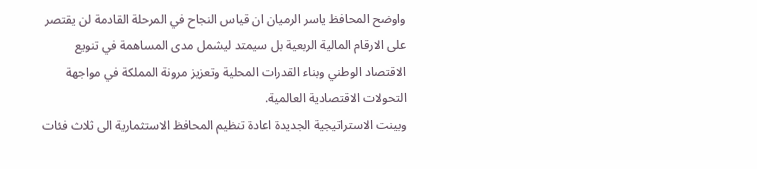واوضح المحافظ ياسر الرميان ان قياس النجاح في المرحلة القادمة لن يقتصر على الارقام المالية الربعية بل سيمتد ليشمل مدى المساهمة في تنويع الاقتصاد الوطني وبناء القدرات المحلية وتعزيز مرونة المملكة في مواجهة التحولات الاقتصادية العالمية.
وبينت الاستراتيجية الجديدة اعادة تنظيم المحافظ الاستثمارية الى ثلاث فئات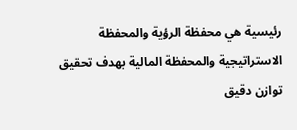رئيسية هي محفظة الرؤية والمحفظة الاستراتيجية والمحفظة المالية بهدف تحقيق توازن دقيق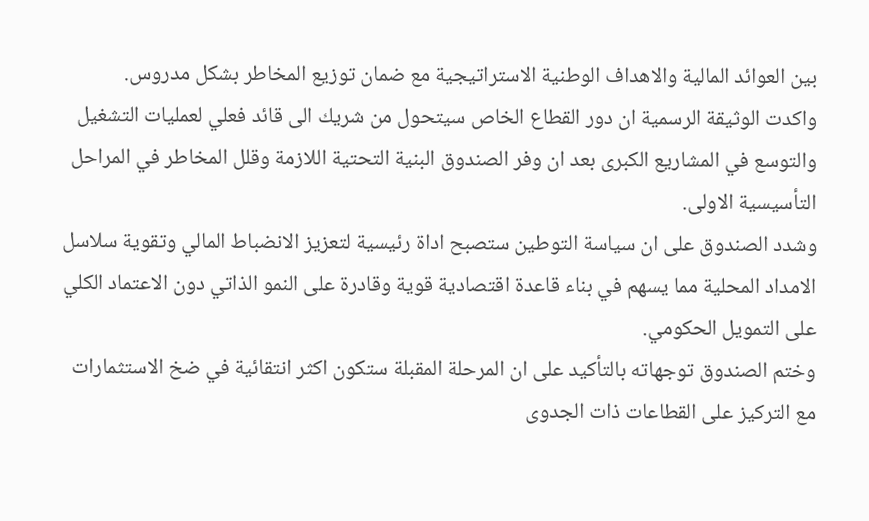بين العوائد المالية والاهداف الوطنية الاستراتيجية مع ضمان توزيع المخاطر بشكل مدروس.
واكدت الوثيقة الرسمية ان دور القطاع الخاص سيتحول من شريك الى قائد فعلي لعمليات التشغيل والتوسع في المشاريع الكبرى بعد ان وفر الصندوق البنية التحتية اللازمة وقلل المخاطر في المراحل التأسيسية الاولى.
وشدد الصندوق على ان سياسة التوطين ستصبح اداة رئيسية لتعزيز الانضباط المالي وتقوية سلاسل الامداد المحلية مما يسهم في بناء قاعدة اقتصادية قوية وقادرة على النمو الذاتي دون الاعتماد الكلي على التمويل الحكومي.
وختم الصندوق توجهاته بالتأكيد على ان المرحلة المقبلة ستكون اكثر انتقائية في ضخ الاستثمارات مع التركيز على القطاعات ذات الجدوى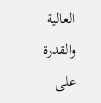العالية والقدرة على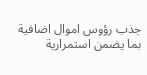جذب رؤوس اموال اضافية بما يضمن استمرارية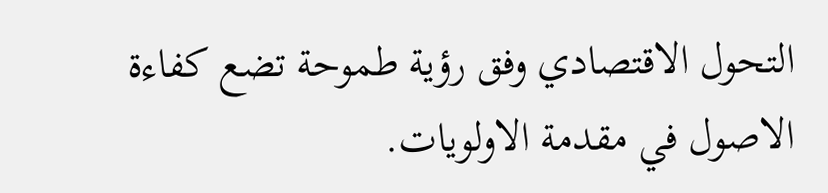التحول الاقتصادي وفق رؤية طموحة تضع كفاءة الاصول في مقدمة الاولويات.